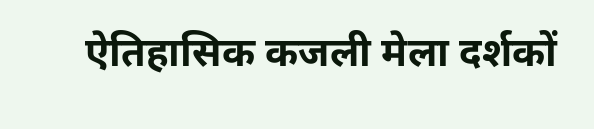ऐतिहासिक कजली मेला दर्शकों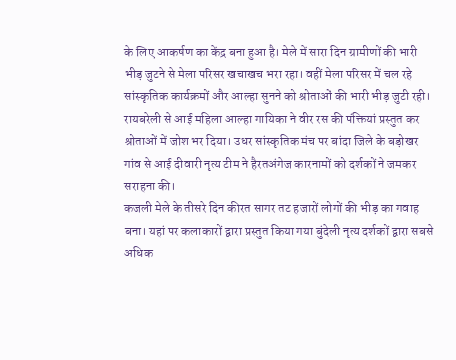के लिए आकर्षण का केंद्र बना हुआ है। मेले में सारा दिन ग्रामीणों की भारी भीड़ जुटने से मेला परिसर खचाखच भरा रहा। वहीं मेला परिसर में चल रहे सांस्कृतिक कार्यक्रमों और आल्हा सुनने को श्रोताओं की भारी भीड़ जुटी रही। रायबरेली से आई महिला आल्हा गायिका ने वीर रस की पंक्तियां प्रस्तुत कर श्रोताओं में जोश भर दिया। उधर सांस्कृतिक मंच पर बांदा जिले के बड़ोखर गांव से आई दीवारी नृत्य टीम ने हैरतअंगेज कारनामों को दर्शकों ने जमकर सराहना की।
कजली मेले के तीसरे दिन कीरत सागर तट हजारों लोगों की भीड़ का गवाह बना। यहां पर कलाकारों द्वारा प्रस्तुत किया गया बुंदेली नृत्य दर्शकों द्वारा सबसे अधिक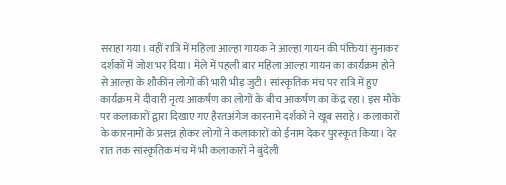सराहा गया। वहीं रात्रि में महिला आल्हा गायक ने आल्हा गायन की पंक्तियां सुनाकर दर्शकों में जोश भर दिया। मेले में पहली बार महिला आल्हा गायन का कार्यक्रम होने से आल्हा के शौकीन लोगों की भारी भीड़ जुटी। सांस्कृतिक मंच पर रात्रि में हुए कार्यक्रम में दीवारी नृत्य आकर्षण का लोगों के बीच आकर्षण का केंद्र रहा। इस मौके पर कलाकारों द्वारा दिखाए गए हैरतअंगेज कारनामे दर्शकों ने खूब सराहे। कलाकारों के कारनामों के प्रसन्न होकर लोगों ने कलाकारों को ईनाम देकर पुरस्कृत किया। देर रात तक सांस्कृतिक मंच में भी कलाकारों ने बुंदेली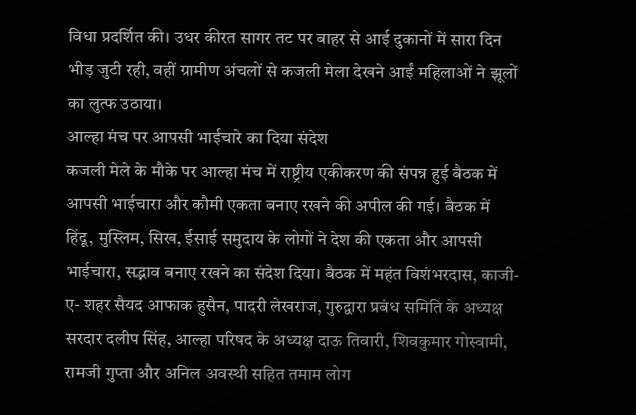विधा प्रदर्शित की। उधर कीरत सागर तट पर बाहर से आई दुकानों में सारा दिन भीड़ जुटी रही, वहीं ग्रामीण अंचलों से कजली मेला देखने आईं महिलाओं ने झूलों का लुत्फ उठाया।
आल्हा मंच पर आपसी भाईचारे का दिया संदेश
कजली मेले के मौके पर आल्हा मंच में राष्ट्रीय एकीकरण की संपन्न हुई बैठक में आपसी भाईचारा और कौमी एकता बनाए रखने की अपील की गई। बैठक में हिंदू, मुस्लिम, सिख, ईसाई समुदाय के लोगों ने देश की एकता और आपसी भाईचारा, सद्भाव बनाए रखने का संदेश दिया। बैठक में महंत विशंभरदास, काजी-ए- शहर सैयद आफाक हुसैन, पादरी लेखराज, गुरुद्वारा प्रबंध समिति के अध्यक्ष सरदार दलीप सिंह, आल्हा परिषद के अध्यक्ष दाऊ तिवारी, शिवकुमार गोस्वामी, रामजी गुप्ता और अनिल अवस्थी सहित तमाम लोग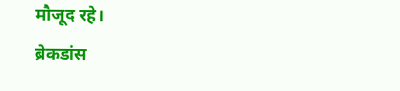मौजूद रहे।
ब्रेकडांस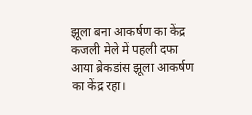झूला बना आकर्षण का केंद्र
कजली मेले में पहली दफा आया ब्रेकडांस झूला आकर्षण का केंद्र रहा।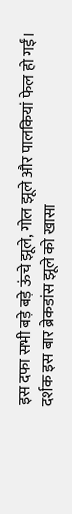इस दफा सभी बड़े बड़े ऊंचे झूले, गोल झूले और पालकियां फेल हो गईं। दर्शक इस बार ब्रेकडांस झूले को खासा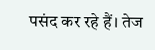पसंद कर रहे हैं। तेज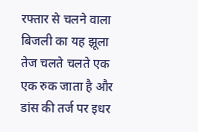रफ्तार से चलने वाला बिजली का यह झूला तेज चलते चलते एक एक रुक जाता है और डांस की तर्ज पर इधर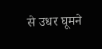से उधर घूमने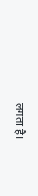लगता है।